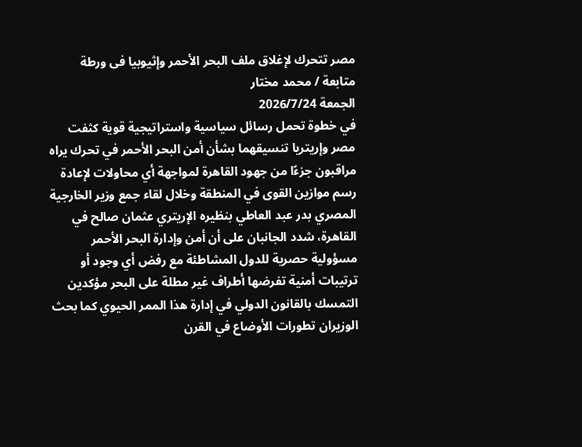مصر تتحرك لإغلاق ملف البحر الأحمر وإثيوبيا فى ورطة
متابعة / محمد مختار
الجمعة 2026/7/24
في خطوة تحمل رسائل سياسية واستراتيجية قوية كثفت مصر وإريتريا تنسيقهما بشأن أمن البحر الأحمر في تحرك يراه مراقبون جزءًا من جهود القاهرة لمواجهة أي محاولات لإعادة رسم موازين القوى في المنطقة وخلال لقاء جمع وزير الخارجية المصري بدر عبد العاطي بنظيره الإريتري عثمان صالح في القاهرة، شدد الجانبان على أن أمن وإدارة البحر الأحمر مسؤولية حصرية للدول المشاطئة مع رفض أي وجود أو ترتيبات أمنية تفرضها أطراف غير مطلة على البحر مؤكدين التمسك بالقانون الدولي في إدارة هذا الممر الحيوي كما بحث الوزيران تطورات الأوضاع في القرن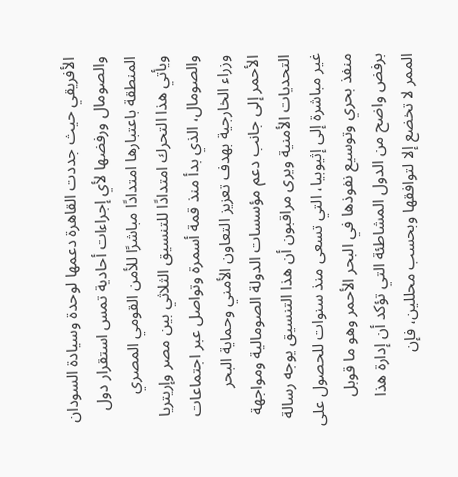الأفريقي حيث جددت القاهرة دعمها لوحدة وسيادة السودان والصومال ورفضها لأي إجراءات أحادية تمس استقرار دول المنطقة باعتبارها امتدادًا مباشرًا للأمن القومي المصري ويأتي هذا التحرك امتدادًا للتنسيق الثلاثي بين مصر وإريتريا والصومال، الذي بدأ منذ قمة أسمرة وتواصل عبر اجتماعات وزراء الخارجية بهدف تعزيز التعاون الأمني وحماية البحر الأحمر إلى جانب دعم مؤسسات الدولة الصومالية ومواجهة التحديات الأمنية ويرى مراقبون أن هذا التنسيق يوجه رسالة غير مباشرة إلى إثيوبيا، التي تسعى منذ سنوات للحصول على منفذ بحري وتوسيع نفوذها في البحر الأحمر وهو ما قوبل برفض واضح من الدول المشاطئة التي تؤكد أن إدارة هذا الممر لا تخضع إلا لتوافقها وبحسب محللين، فإن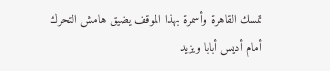تمسك القاهرة وأسمرة بهذا الموقف يضيق هامش التحرك أمام أديس أبابا ويزيد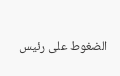الضغوط على رئيس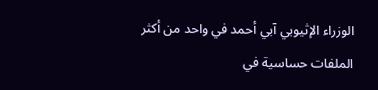الوزراء الإثيوبي آبي أحمد في واحد من أكثر الملفات حساسية في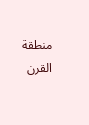منطقة القرن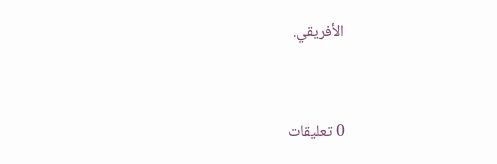الأفريقي.


0 تعليقات